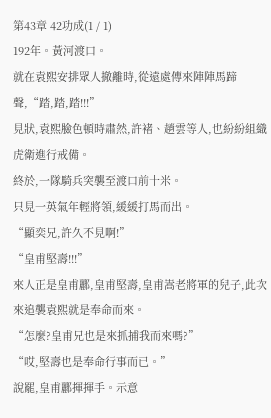第43章 42功成(1 / 1)
192年。黃河渡口。
就在袁熙安排眾人撤離時,從遠處傳來陣陣馬蹄聲,“踏,踏,踏!!!”
見狀,袁熙臉色頓時肅然,許褚、趙雲等人,也紛紛組織虎衛進行戒備。
終於,一隊騎兵突襲至渡口前十米。
只見一英氣年輕將領,緩緩打馬而出。
“顯奕兄,許久不見啊!”
“皇甫堅壽!!!”
來人正是皇甫酈,皇甫堅壽,皇甫嵩老將軍的兒子,此次來追襲袁熙就是奉命而來。
“怎麼?皇甫兄也是來抓捕我而來嗎?”
“哎,堅壽也是奉命行事而已。”
說罷,皇甫酈揮揮手。示意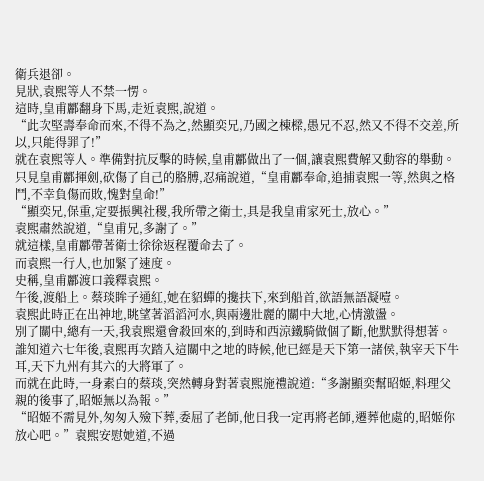衛兵退卻。
見狀,袁熙等人不禁一愣。
這時,皇甫酈翻身下馬,走近袁熙,說道。
“此次堅壽奉命而來,不得不為之,然顯奕兄,乃國之棟樑,愚兄不忍,然又不得不交差,所以,只能得罪了!”
就在袁熙等人。準備對抗反擊的時候,皇甫酈做出了一個,讓袁熙費解又動容的舉動。
只見皇甫酈揮劍,砍傷了自己的胳膊,忍痛說道,“皇甫酈奉命,追捕袁熙一等,然與之格鬥,不幸負傷而敗,愧對皇命!”
“顯奕兄,保重,定要振興社稷,我所帶之衛士,具是我皇甫家死士,放心。”
袁熙肅然說道,“皇甫兄,多謝了。”
就這樣,皇甫酈帶著衛士徐徐返程覆命去了。
而袁熙一行人,也加緊了速度。
史稱,皇甫酈渡口義釋袁熙。
午後,渡船上。蔡琰眸子通紅,她在貂蟬的攙扶下,來到船首,欲語無語凝噎。
袁熙此時正在出神地,眺望著滔滔河水,與兩邊壯麗的關中大地,心情激盪。
別了關中,總有一天,我袁熙還會殺回來的,到時和西涼鐵騎做個了斷,他默默得想著。
誰知道六七年後,袁熙再次踏入這關中之地的時候,他已經是天下第一諸侯,執宰天下牛耳,天下九州有其六的大將軍了。
而就在此時,一身素白的蔡琰,突然轉身對著袁熙施禮說道:“多謝顯奕幫昭姬,料理父親的後事了,昭姬無以為報。”
“昭姬不需見外,匆匆入殮下葬,委屈了老師,他日我一定再將老師,遷葬他處的,昭姬你放心吧。”袁熙安慰她道,不過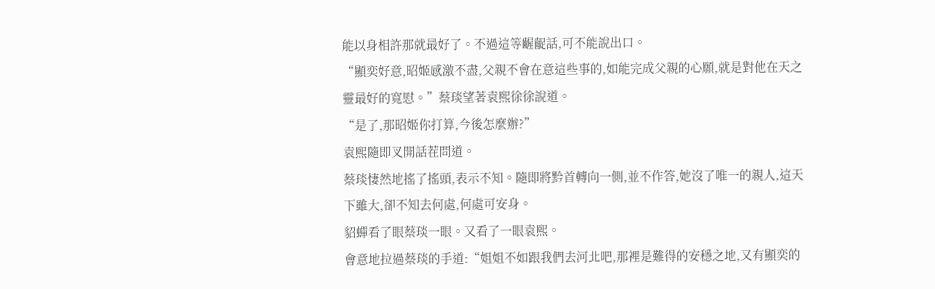能以身相許那就最好了。不過這等齷齪話,可不能說出口。
“顯奕好意,昭姬感激不盡,父親不會在意這些事的,如能完成父親的心願,就是對他在天之靈最好的寬慰。”蔡琰望著袁熙徐徐說道。
“是了,那昭姬你打算,今後怎麼辦?”
袁熙隨即叉開話茬問道。
蔡琰悽然地搖了搖頭,表示不知。隨即將黔首轉向一側,並不作答,她沒了唯一的親人,這天下雖大,卻不知去何處,何處可安身。
貂蟬看了眼蔡琰一眼。又看了一眼袁熙。
會意地拉過蔡琰的手道:“姐姐不如跟我們去河北吧,那裡是難得的安穩之地,又有顯奕的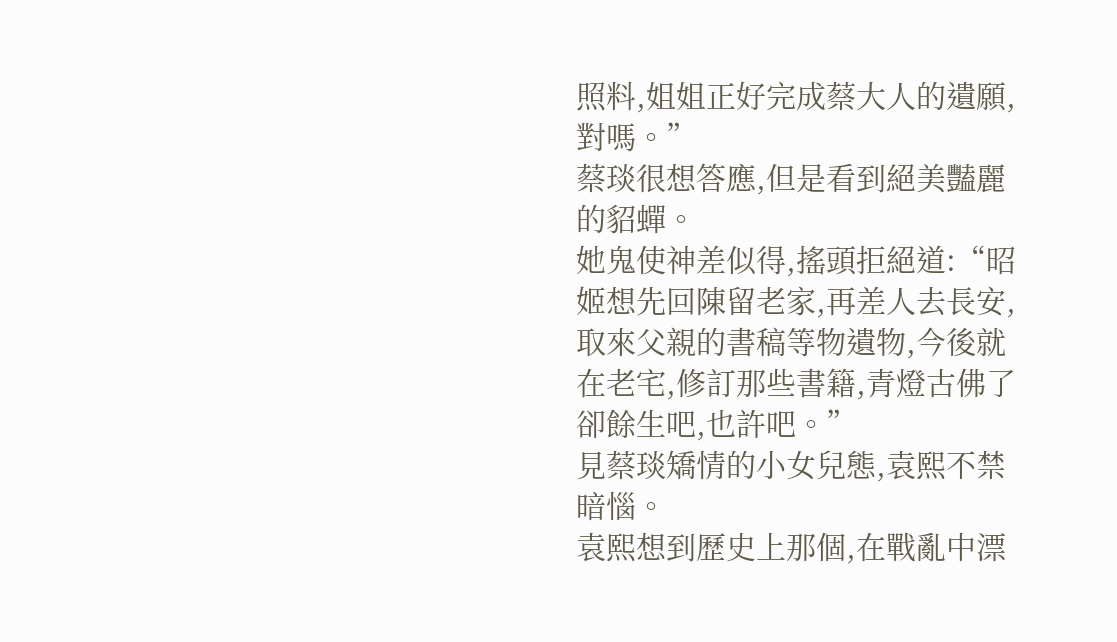照料,姐姐正好完成蔡大人的遺願,對嗎。”
蔡琰很想答應,但是看到絕美豔麗的貂蟬。
她鬼使神差似得,搖頭拒絕道:“昭姬想先回陳留老家,再差人去長安,取來父親的書稿等物遺物,今後就在老宅,修訂那些書籍,青燈古佛了卻餘生吧,也許吧。”
見蔡琰矯情的小女兒態,袁熙不禁暗惱。
袁熙想到歷史上那個,在戰亂中漂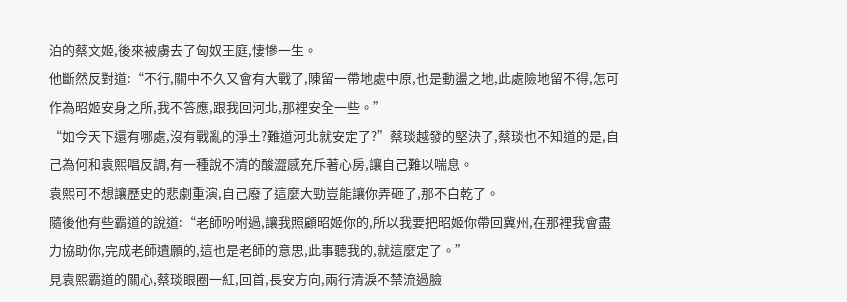泊的蔡文姬,後來被虜去了匈奴王庭,悽慘一生。
他斷然反對道:“不行,關中不久又會有大戰了,陳留一帶地處中原,也是動盪之地,此處險地留不得,怎可作為昭姬安身之所,我不答應,跟我回河北,那裡安全一些。”
“如今天下還有哪處,沒有戰亂的淨土?難道河北就安定了?”蔡琰越發的堅決了,蔡琰也不知道的是,自己為何和袁熙唱反調,有一種說不清的酸澀感充斥著心房,讓自己難以喘息。
袁熙可不想讓歷史的悲劇重演,自己廢了這麼大勁豈能讓你弄砸了,那不白乾了。
隨後他有些霸道的說道:“老師吩咐過,讓我照顧昭姬你的,所以我要把昭姬你帶回冀州,在那裡我會盡力協助你,完成老師遺願的,這也是老師的意思,此事聽我的,就這麼定了。”
見袁熙霸道的關心,蔡琰眼圈一紅,回首,長安方向,兩行清淚不禁流過臉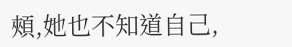頰,她也不知道自己,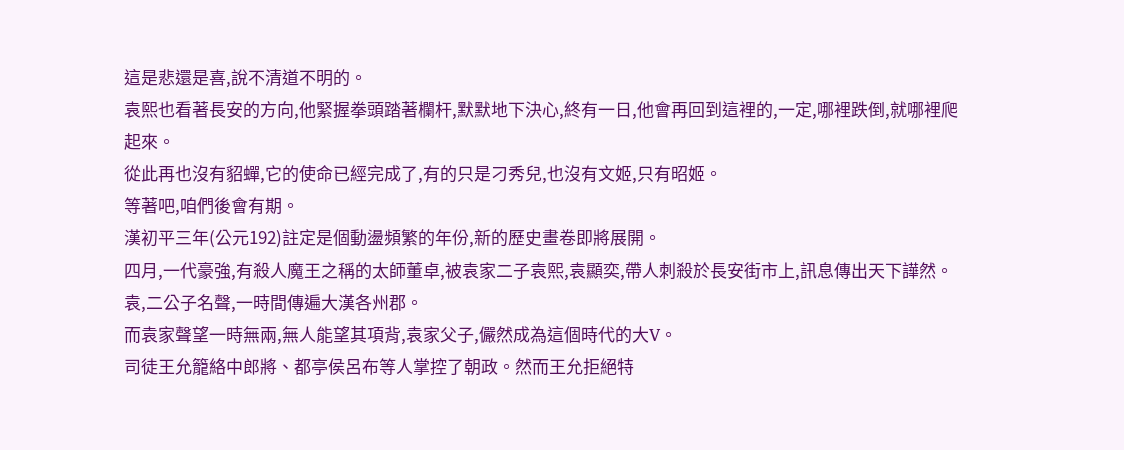這是悲還是喜,說不清道不明的。
袁熙也看著長安的方向,他緊握拳頭踏著欄杆,默默地下決心,終有一日,他會再回到這裡的,一定,哪裡跌倒,就哪裡爬起來。
從此再也沒有貂蟬,它的使命已經完成了,有的只是刁秀兒,也沒有文姬,只有昭姬。
等著吧,咱們後會有期。
漢初平三年(公元192)註定是個動盪頻繁的年份,新的歷史畫卷即將展開。
四月,一代豪強,有殺人魔王之稱的太師董卓,被袁家二子袁熙,袁顯奕,帶人刺殺於長安街市上,訊息傳出天下譁然。
袁,二公子名聲,一時間傳遍大漢各州郡。
而袁家聲望一時無兩,無人能望其項背,袁家父子,儼然成為這個時代的大V。
司徒王允籠絡中郎將、都亭侯呂布等人掌控了朝政。然而王允拒絕特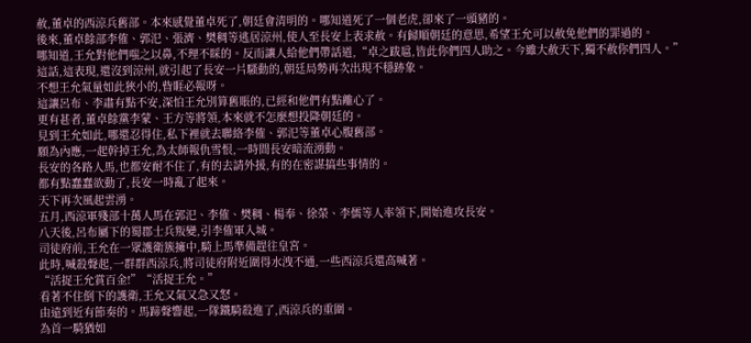赦,董卓的西涼兵舊部。本來感覺董卓死了,朝廷會清明的。哪知道死了一個老虎,卻來了一頭豬的。
後來,董卓餘部李傕、郭汜、張濟、樊稠等逃居涼州,使人至長安上表求赦。有歸順朝廷的意思,希望王允可以赦免他們的罪過的。
哪知道,王允對他們嗤之以鼻,不理不睬的。反而讓人給他們帶話道,“卓之跋扈,皆此你們四人助之。今雖大赦天下,獨不赦你們四人。”
這話,這表現,還沒到涼州,就引起了長安一片騷動的,朝廷局勢再次出現不穩跡象。
不想王允氣量如此狹小的,眥睚必報呀。
這讓呂布、李肅有點不安,深怕王允別算舊賬的,已經和他們有點離心了。
更有甚者,董卓餘黨李蒙、王方等將領,本來就不怎麼想投降朝廷的。
見到王允如此,哪還忍得住,私下裡就去聯絡李傕、郭汜等董卓心腹舊部。
願為內應,一起幹掉王允,為太師報仇雪恨,一時間長安暗流湧動。
長安的各路人馬,也都安耐不住了,有的去請外援,有的在密謀搞些事情的。
都有點蠢蠢欲動了,長安一時亂了起來。
天下再次風起雲湧。
五月,西涼軍殘部十萬人馬在郭汜、李傕、樊稠、楊奉、徐榮、李儒等人率領下,開始進攻長安。
八天後,呂布屬下的蜀郡士兵叛變,引李傕軍入城。
司徒府前,王允在一眾護衛簇擁中,騎上馬準備趕往皇宮。
此時,喊殺聲起,一群群西涼兵,將司徒府附近圍得水洩不通,一些西涼兵還高喊著。
“活捉王允賞百金!”“活捉王允。”
看著不住倒下的護衛,王允又氣又急又怒。
由遠到近有節奏的。馬蹄聲響起,一隊鐵騎殺進了,西涼兵的重圍。
為首一騎猶如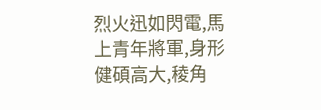烈火迅如閃電,馬上青年將軍,身形健碩高大,稜角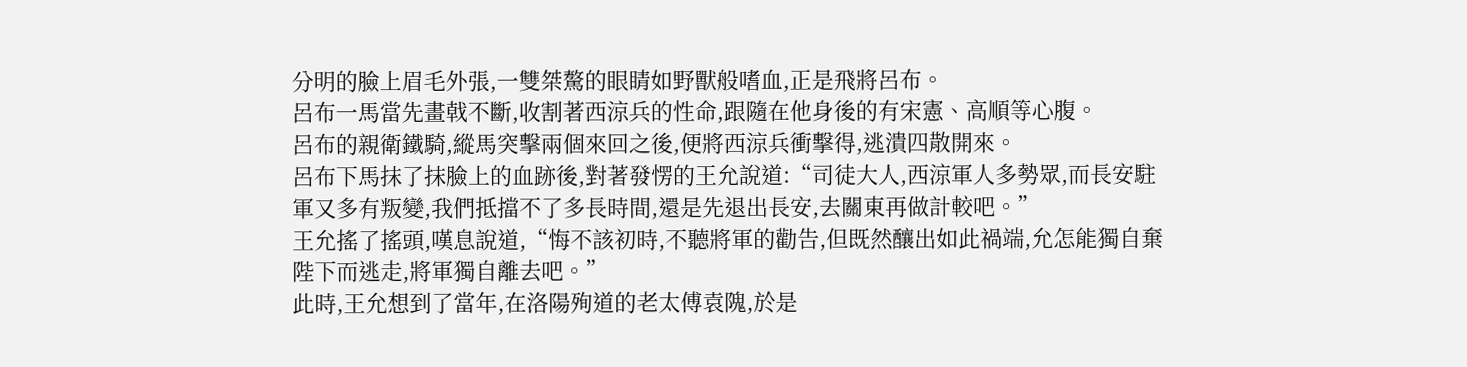分明的臉上眉毛外張,一雙桀驁的眼睛如野獸般嗜血,正是飛將呂布。
呂布一馬當先畫戟不斷,收割著西涼兵的性命,跟隨在他身後的有宋憲、高順等心腹。
呂布的親衛鐵騎,縱馬突擊兩個來回之後,便將西涼兵衝擊得,逃潰四散開來。
呂布下馬抹了抹臉上的血跡後,對著發愣的王允說道:“司徒大人,西涼軍人多勢眾,而長安駐軍又多有叛變,我們抵擋不了多長時間,還是先退出長安,去關東再做計較吧。”
王允搖了搖頭,嘆息說道,“悔不該初時,不聽將軍的勸告,但既然釀出如此禍端,允怎能獨自棄陛下而逃走,將軍獨自離去吧。”
此時,王允想到了當年,在洛陽殉道的老太傅袁隗,於是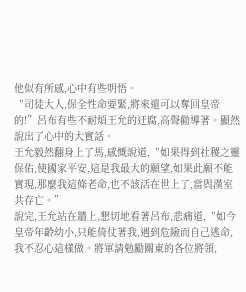他似有所感,心中有些明悟。
“司徒大人,保全性命要緊,將來還可以奪回皇帝的!”呂布有些不耐煩王允的迂腐,高聲勸導著。顯然說出了心中的大實話。
王允毅然翻身上了馬,感慨說道,“如果得到社稷之靈保佑,使國家平安,這是我最大的願望,如果此願不能實現,那麼我這條老命,也不該活在世上了,當與漢室共存亡。”
說完,王允站在牆上,懇切地看著呂布,悲痛道,“如今皇帝年齡幼小,只能倚仗著我,遇到危險而自己逃命,我不忍心這樣做。將軍請勉勵關東的各位將領,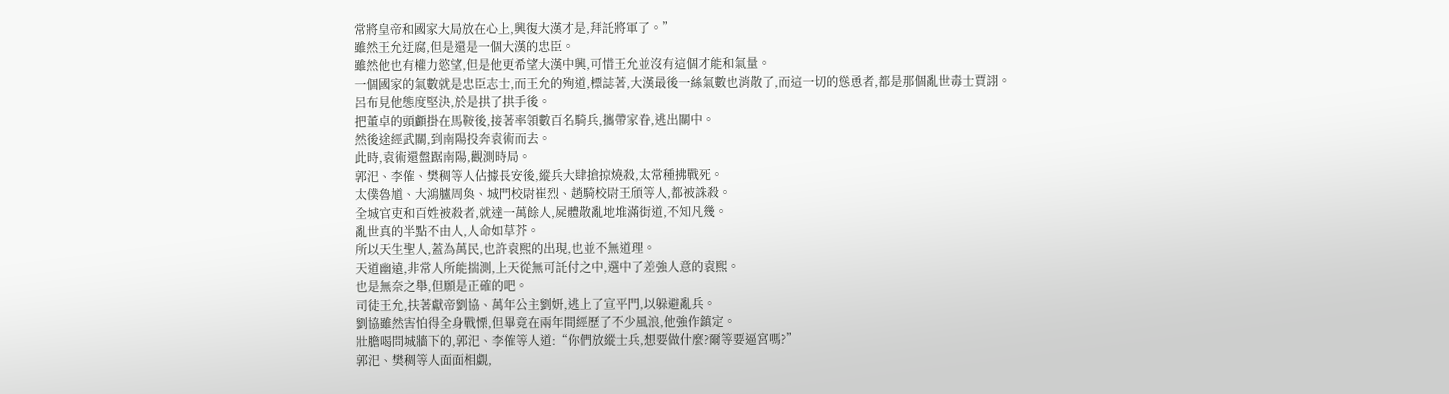常將皇帝和國家大局放在心上,興復大漢才是,拜託將軍了。”
雖然王允迂腐,但是還是一個大漢的忠臣。
雖然他也有權力慾望,但是他更希望大漢中興,可惜王允並沒有這個才能和氣量。
一個國家的氣數就是忠臣志士,而王允的殉道,標誌著,大漢最後一絲氣數也消散了,而這一切的慫恿者,都是那個亂世毒士賈詡。
呂布見他態度堅決,於是拱了拱手後。
把董卓的頭顱掛在馬鞍後,接著率領數百名騎兵,攜帶家眷,逃出關中。
然後途經武關,到南陽投奔袁術而去。
此時,袁術還盤踞南陽,觀測時局。
郭汜、李傕、樊稠等人佔據長安後,縱兵大肆搶掠燒殺,太常種拂戰死。
太僕魯馗、大鴻臚周奐、城門校尉崔烈、趙騎校尉王頎等人,都被誅殺。
全城官吏和百姓被殺者,就達一萬餘人,屍體散亂地堆滿街道,不知凡幾。
亂世真的半點不由人,人命如草芥。
所以天生聖人,蓋為萬民,也許袁熙的出現,也並不無道理。
天道幽遠,非常人所能揣測,上天從無可託付之中,選中了差強人意的袁熙。
也是無奈之舉,但願是正確的吧。
司徒王允,扶著獻帝劉協、萬年公主劉妍,逃上了宣平門,以躲避亂兵。
劉協雖然害怕得全身戰慄,但畢竟在兩年間經歷了不少風浪,他強作鎮定。
壯膽喝問城牆下的,郭汜、李傕等人道:“你們放縱士兵,想要做什麼?爾等要逼宮嗎?”
郭汜、樊稠等人面面相覷,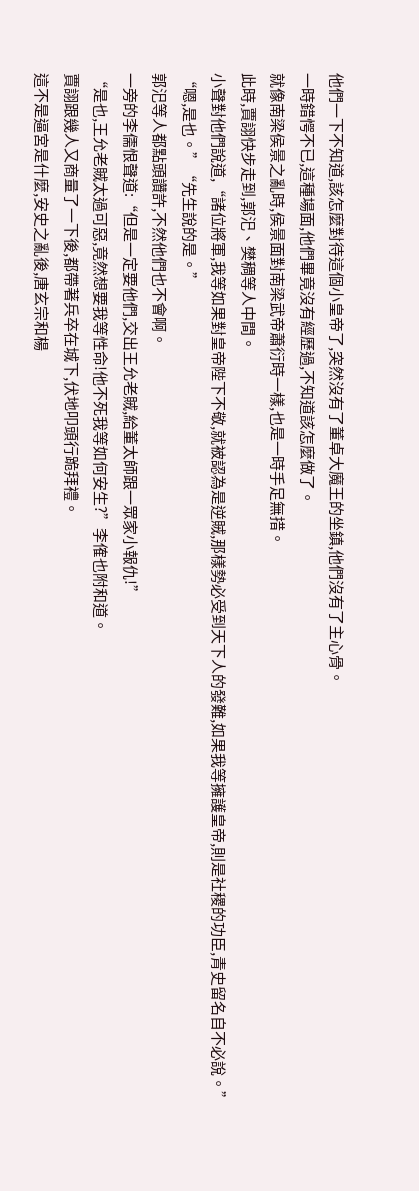他們一下不知道,該怎麼對待這個小皇帝了,突然沒有了董卓大魔王的坐鎮,他們沒有了主心骨。
一時錯愕不已,這種場面,他們畢竟沒有經歷過,不知道該怎麼做了。
就像南梁侯景之亂時,侯景面對南梁武帝蕭衍時一樣,也是一時手足無措。
此時,賈詡快步走到,郭汜、樊稠等人中間。
小聲對他們說道,“諸位將軍,我等如果對皇帝陛下不敬,就被認為是逆賊,那樣勢必受到天下人的發難,如果我等擁護皇帝,則是社稷的功臣,青史留名自不必說。”
“嗯,是也。”“先生說的是。”
郭汜等人都點頭讚許,不然他們也不會啊。
一旁的李儒恨聲道:“但是一定要他們,交出王允老賊,給董太師跟一眾家小報仇!”
“是也,王允老賊太過可惡,竟然想要我等性命!他不死我等如何安生?”李傕也附和道。
賈詡跟幾人又商量了一下後,都帶著兵卒在城下,伏地叩頭行跪拜禮。
這不是逼宮是什麼,安史之亂後,唐玄宗和楊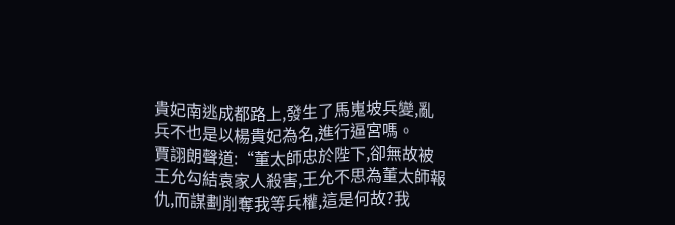貴妃南逃成都路上,發生了馬嵬坡兵變,亂兵不也是以楊貴妃為名,進行逼宮嗎。
賈詡朗聲道:“董太師忠於陛下,卻無故被王允勾結袁家人殺害,王允不思為董太師報仇,而謀劃削奪我等兵權,這是何故?我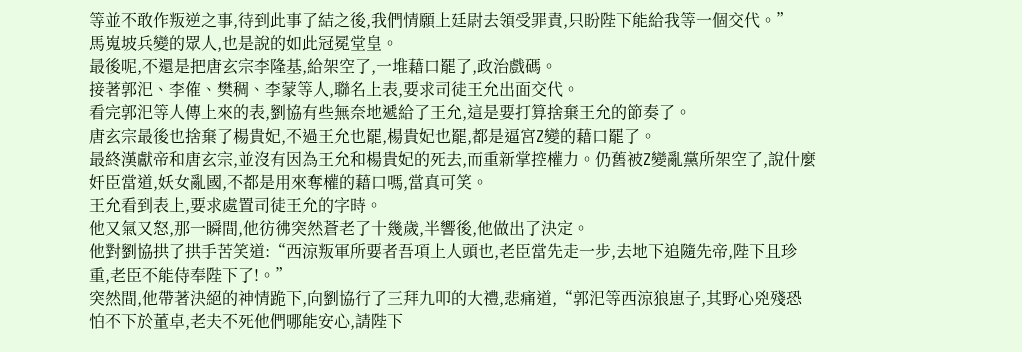等並不敢作叛逆之事,待到此事了結之後,我們情願上廷尉去領受罪責,只盼陛下能給我等一個交代。”
馬嵬坡兵變的眾人,也是說的如此冠冕堂皇。
最後呢,不還是把唐玄宗李隆基,給架空了,一堆藉口罷了,政治戲碼。
接著郭汜、李傕、樊稠、李蒙等人,聯名上表,要求司徒王允出面交代。
看完郭汜等人傳上來的表,劉協有些無奈地遞給了王允,這是要打算捨棄王允的節奏了。
唐玄宗最後也捨棄了楊貴妃,不過王允也罷,楊貴妃也罷,都是逼宮Z變的藉口罷了。
最終漢獻帝和唐玄宗,並沒有因為王允和楊貴妃的死去,而重新掌控權力。仍舊被Z變亂黨所架空了,說什麼奸臣當道,妖女亂國,不都是用來奪權的藉口嗎,當真可笑。
王允看到表上,要求處置司徒王允的字時。
他又氣又怒,那一瞬間,他彷彿突然蒼老了十幾歲,半響後,他做出了決定。
他對劉協拱了拱手苦笑道:“西涼叛軍所要者吾項上人頭也,老臣當先走一步,去地下追隨先帝,陛下且珍重,老臣不能侍奉陛下了!。”
突然間,他帶著決絕的神情跪下,向劉協行了三拜九叩的大禮,悲痛道,“郭汜等西涼狼崽子,其野心兇殘恐怕不下於董卓,老夫不死他們哪能安心,請陛下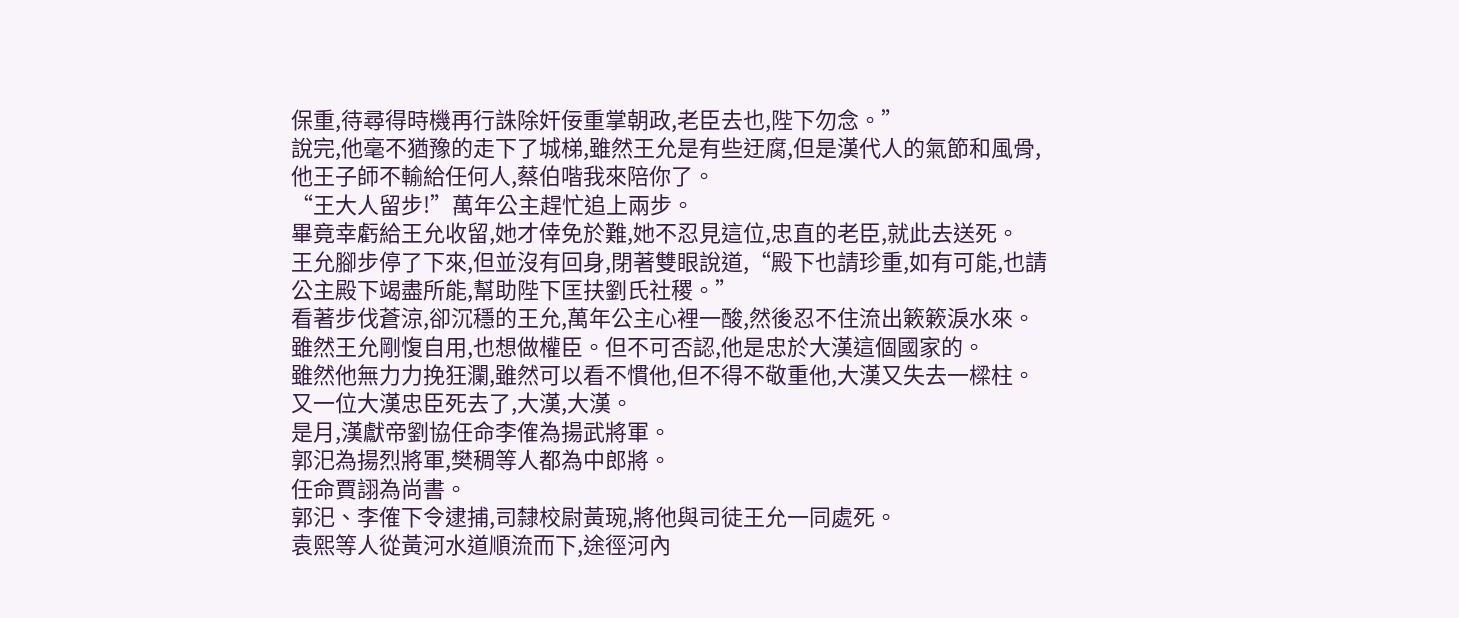保重,待尋得時機再行誅除奸佞重掌朝政,老臣去也,陛下勿念。”
說完,他毫不猶豫的走下了城梯,雖然王允是有些迂腐,但是漢代人的氣節和風骨,他王子師不輸給任何人,蔡伯喈我來陪你了。
“王大人留步!”萬年公主趕忙追上兩步。
畢竟幸虧給王允收留,她才倖免於難,她不忍見這位,忠直的老臣,就此去送死。
王允腳步停了下來,但並沒有回身,閉著雙眼說道,“殿下也請珍重,如有可能,也請公主殿下竭盡所能,幫助陛下匡扶劉氏社稷。”
看著步伐蒼涼,卻沉穩的王允,萬年公主心裡一酸,然後忍不住流出簌簌淚水來。
雖然王允剛愎自用,也想做權臣。但不可否認,他是忠於大漢這個國家的。
雖然他無力力挽狂瀾,雖然可以看不慣他,但不得不敬重他,大漢又失去一樑柱。
又一位大漢忠臣死去了,大漢,大漢。
是月,漢獻帝劉協任命李傕為揚武將軍。
郭汜為揚烈將軍,樊稠等人都為中郎將。
任命賈詡為尚書。
郭汜、李傕下令逮捕,司隸校尉黃琬,將他與司徒王允一同處死。
袁熙等人從黃河水道順流而下,途徑河內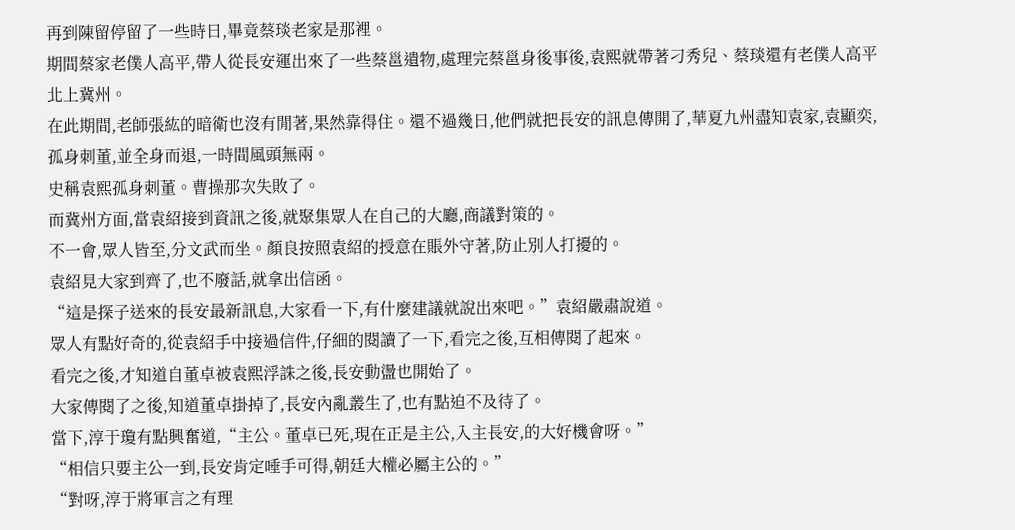再到陳留停留了一些時日,畢竟蔡琰老家是那裡。
期間蔡家老僕人高平,帶人從長安運出來了一些蔡邕遺物,處理完蔡邕身後事後,袁熙就帶著刁秀兒、蔡琰還有老僕人高平北上冀州。
在此期間,老師張紘的暗衛也沒有閒著,果然靠得住。還不過幾日,他們就把長安的訊息傳開了,華夏九州盡知袁家,袁顯奕,孤身刺董,並全身而退,一時間風頭無兩。
史稱袁熙孤身刺董。曹操那次失敗了。
而冀州方面,當袁紹接到資訊之後,就聚集眾人在自己的大廳,商議對策的。
不一會,眾人皆至,分文武而坐。顏良按照袁紹的授意在賬外守著,防止別人打擾的。
袁紹見大家到齊了,也不廢話,就拿出信函。
“這是探子送來的長安最新訊息,大家看一下,有什麼建議就說出來吧。”袁紹嚴肅說道。
眾人有點好奇的,從袁紹手中接過信件,仔細的閱讀了一下,看完之後,互相傳閱了起來。
看完之後,才知道自董卓被袁熙浮誅之後,長安動盪也開始了。
大家傳閱了之後,知道董卓掛掉了,長安內亂叢生了,也有點迫不及待了。
當下,淳于瓊有點興奮道,“主公。董卓已死,現在正是主公,入主長安,的大好機會呀。”
“相信只要主公一到,長安肯定唾手可得,朝廷大權必屬主公的。”
“對呀,淳于將軍言之有理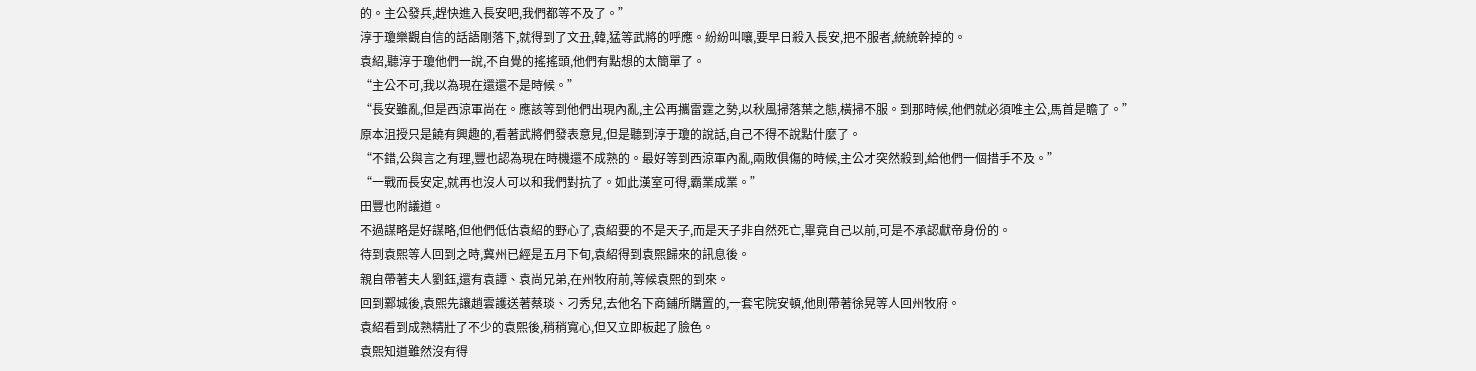的。主公發兵,趕快進入長安吧,我們都等不及了。”
淳于瓊樂觀自信的話語剛落下,就得到了文丑,韓,猛等武將的呼應。紛紛叫嚷,要早日殺入長安,把不服者,統統幹掉的。
袁紹,聽淳于瓊他們一說,不自覺的搖搖頭,他們有點想的太簡單了。
“主公不可,我以為現在還還不是時候。”
“長安雖亂,但是西涼軍尚在。應該等到他們出現內亂,主公再攜雷霆之勢,以秋風掃落葉之態,橫掃不服。到那時候,他們就必須唯主公,馬首是瞻了。”
原本沮授只是饒有興趣的,看著武將們發表意見,但是聽到淳于瓊的說話,自己不得不說點什麼了。
“不錯,公與言之有理,豐也認為現在時機還不成熟的。最好等到西涼軍內亂,兩敗俱傷的時候,主公才突然殺到,給他們一個措手不及。”
“一戰而長安定,就再也沒人可以和我們對抗了。如此漢室可得,霸業成業。”
田豐也附議道。
不過謀略是好謀略,但他們低估袁紹的野心了,袁紹要的不是天子,而是天子非自然死亡,畢竟自己以前,可是不承認獻帝身份的。
待到袁熙等人回到之時,冀州已經是五月下旬,袁紹得到袁熙歸來的訊息後。
親自帶著夫人劉鈺,還有袁譚、袁尚兄弟,在州牧府前,等候袁熙的到來。
回到鄴城後,袁熙先讓趙雲護送著蔡琰、刁秀兒,去他名下商鋪所購置的,一套宅院安頓,他則帶著徐晃等人回州牧府。
袁紹看到成熟精壯了不少的袁熙後,稍稍寬心,但又立即板起了臉色。
袁熙知道雖然沒有得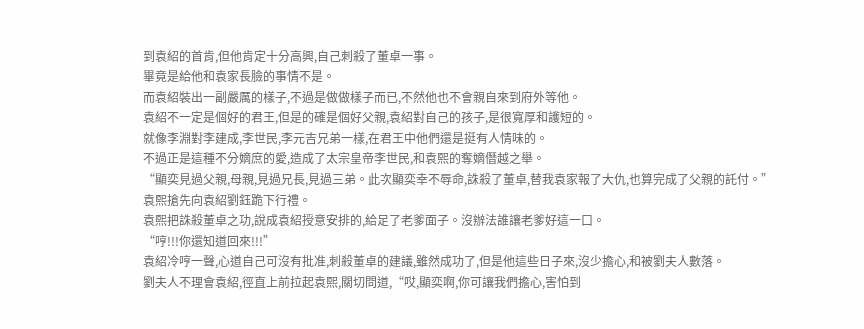到袁紹的首肯,但他肯定十分高興,自己刺殺了董卓一事。
畢竟是給他和袁家長臉的事情不是。
而袁紹裝出一副嚴厲的樣子,不過是做做樣子而已,不然他也不會親自來到府外等他。
袁紹不一定是個好的君王,但是的確是個好父親,袁紹對自己的孩子,是很寬厚和護短的。
就像李淵對李建成,李世民,李元吉兄弟一樣,在君王中他們還是挺有人情味的。
不過正是這種不分嫡庶的愛,造成了太宗皇帝李世民,和袁熙的奪嫡僭越之舉。
“顯奕見過父親,母親,見過兄長,見過三弟。此次顯奕幸不辱命,誅殺了董卓,替我袁家報了大仇,也算完成了父親的託付。”
袁熙搶先向袁紹劉鈺跪下行禮。
袁熙把誅殺董卓之功,說成袁紹授意安排的,給足了老爹面子。沒辦法誰讓老爹好這一口。
“哼!!!你還知道回來!!!”
袁紹冷哼一聲,心道自己可沒有批准,刺殺董卓的建議,雖然成功了,但是他這些日子來,沒少擔心,和被劉夫人數落。
劉夫人不理會袁紹,徑直上前拉起袁熙,關切問道,“哎,顯奕啊,你可讓我們擔心,害怕到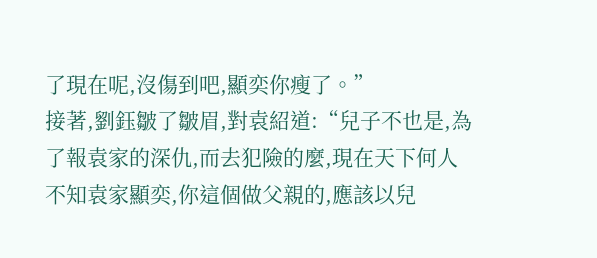了現在呢,沒傷到吧,顯奕你瘦了。”
接著,劉鈺皺了皺眉,對袁紹道:“兒子不也是,為了報袁家的深仇,而去犯險的麼,現在天下何人不知袁家顯奕,你這個做父親的,應該以兒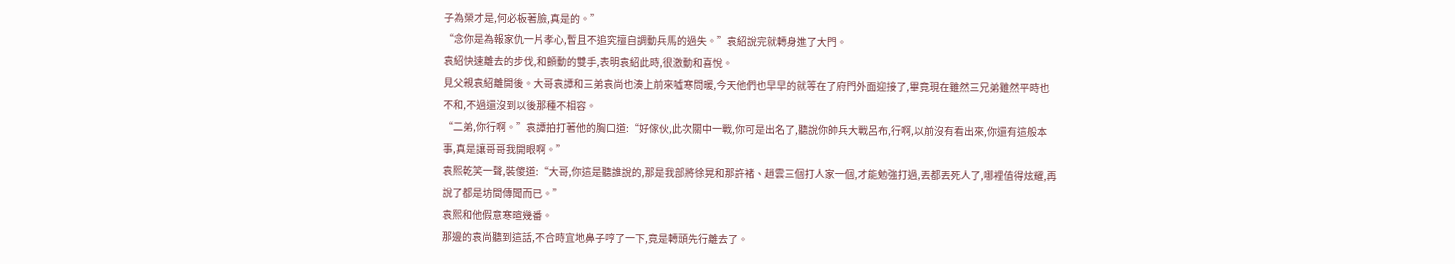子為榮才是,何必板著臉,真是的。”
“念你是為報家仇一片孝心,暫且不追究擅自調動兵馬的過失。”袁紹說完就轉身進了大門。
袁紹快速離去的步伐,和顫動的雙手,表明袁紹此時,很激動和喜悅。
見父親袁紹離開後。大哥袁譚和三弟袁尚也湊上前來噓寒問暖,今天他們也早早的就等在了府門外面迎接了,畢竟現在雖然三兄弟雖然平時也不和,不過還沒到以後那種不相容。
“二弟,你行啊。”袁譚拍打著他的胸口道:“好傢伙,此次關中一戰,你可是出名了,聽說你帥兵大戰呂布,行啊,以前沒有看出來,你還有這般本事,真是讓哥哥我開眼啊。”
袁熙乾笑一聲,裝傻道:“大哥,你這是聽誰說的,那是我部將徐晃和那許褚、趙雲三個打人家一個,才能勉強打過,丟都丟死人了,哪裡值得炫耀,再說了都是坊間傳聞而已。”
袁熙和他假意寒暄幾番。
那邊的袁尚聽到這話,不合時宜地鼻子哼了一下,竟是轉頭先行離去了。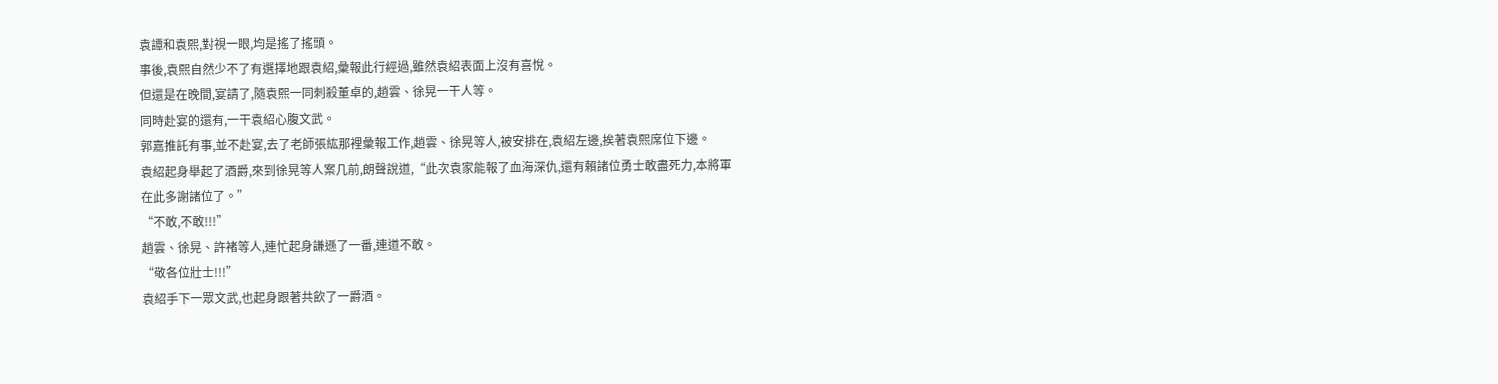袁譚和袁熙,對視一眼,均是搖了搖頭。
事後,袁熙自然少不了有選擇地跟袁紹,彙報此行經過,雖然袁紹表面上沒有喜悅。
但還是在晚間,宴請了,隨袁熙一同刺殺董卓的,趙雲、徐晃一干人等。
同時赴宴的還有,一干袁紹心腹文武。
郭嘉推託有事,並不赴宴,去了老師張紘那裡彙報工作,趙雲、徐晃等人,被安排在,袁紹左邊,挨著袁熙席位下邊。
袁紹起身舉起了酒爵,來到徐晃等人案几前,朗聲說道,“此次袁家能報了血海深仇,還有賴諸位勇士敢盡死力,本將軍在此多謝諸位了。”
“不敢,不敢!!!”
趙雲、徐晃、許褚等人,連忙起身謙遜了一番,連道不敢。
“敬各位壯士!!!”
袁紹手下一眾文武,也起身跟著共飲了一爵酒。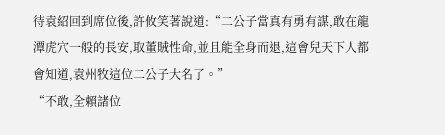待袁紹回到席位後,許攸笑著說道:“二公子當真有勇有謀,敢在龍潭虎穴一般的長安,取董賊性命,並且能全身而退,這會兒天下人都會知道,袁州牧這位二公子大名了。”
“不敢,全賴諸位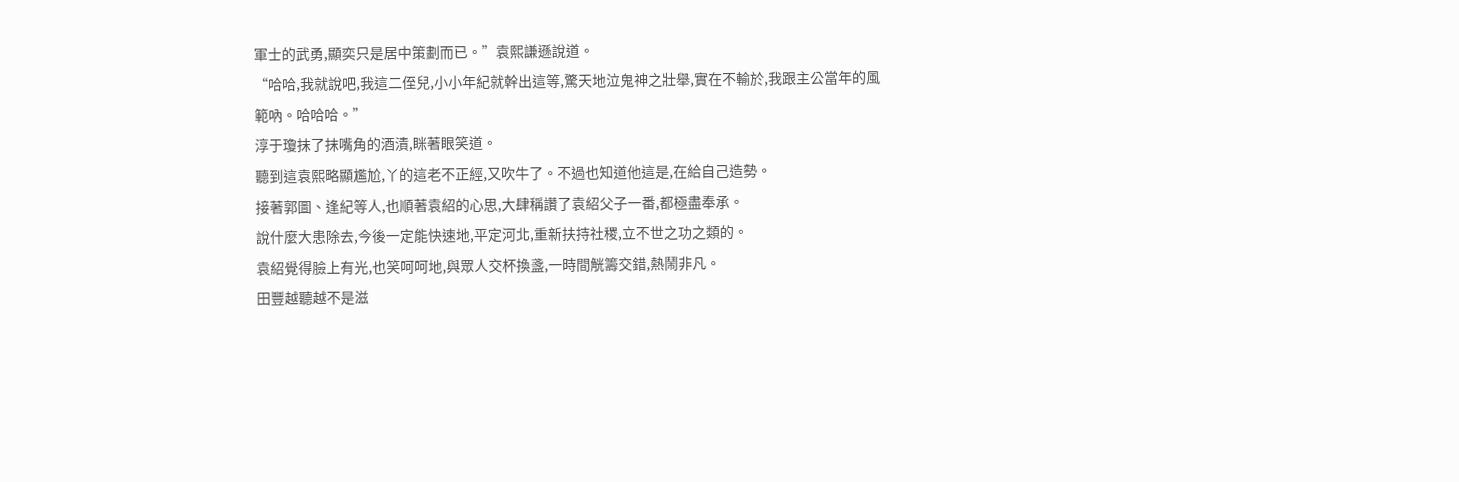軍士的武勇,顯奕只是居中策劃而已。”袁熙謙遜說道。
“哈哈,我就說吧,我這二侄兒,小小年紀就幹出這等,驚天地泣鬼神之壯舉,實在不輸於,我跟主公當年的風範吶。哈哈哈。”
淳于瓊抹了抹嘴角的酒漬,眯著眼笑道。
聽到這袁熙略顯尷尬,丫的這老不正經,又吹牛了。不過也知道他這是,在給自己造勢。
接著郭圖、逢紀等人,也順著袁紹的心思,大肆稱讚了袁紹父子一番,都極盡奉承。
說什麼大患除去,今後一定能快速地,平定河北,重新扶持社稷,立不世之功之類的。
袁紹覺得臉上有光,也笑呵呵地,與眾人交杯換盞,一時間觥籌交錯,熱鬧非凡。
田豐越聽越不是滋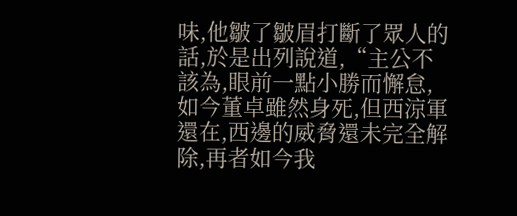味,他皺了皺眉打斷了眾人的話,於是出列說道,“主公不該為,眼前一點小勝而懈怠,如今董卓雖然身死,但西涼軍還在,西邊的威脅還未完全解除,再者如今我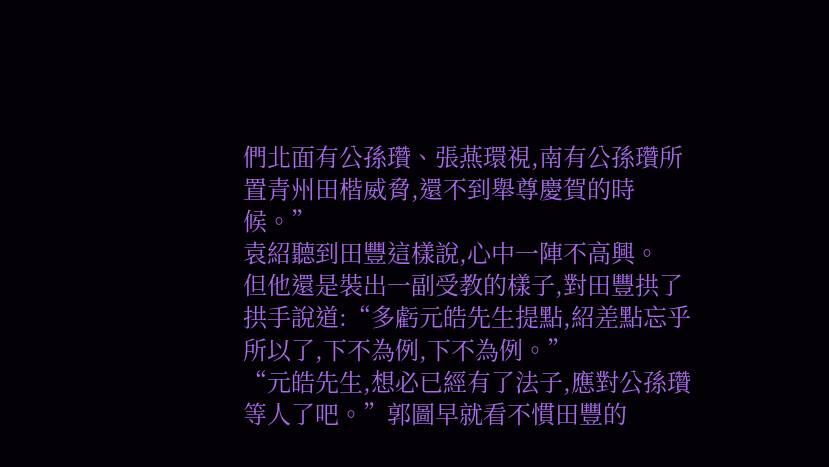們北面有公孫瓚、張燕環視,南有公孫瓚所置青州田楷威脅,還不到舉尊慶賀的時候。”
袁紹聽到田豐這樣說,心中一陣不高興。
但他還是裝出一副受教的樣子,對田豐拱了拱手說道:“多虧元皓先生提點,紹差點忘乎所以了,下不為例,下不為例。”
“元皓先生,想必已經有了法子,應對公孫瓚等人了吧。”郭圖早就看不慣田豐的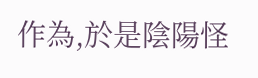作為,於是陰陽怪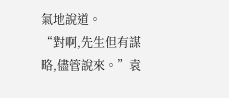氣地說道。
“對啊,先生但有謀略,儘管說來。”袁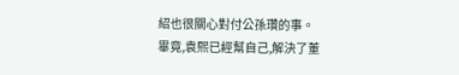紹也很關心對付公孫瓚的事。
畢竟,袁熙已經幫自己,解決了董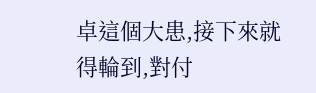卓這個大患,接下來就得輪到,對付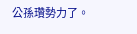公孫瓚勢力了。